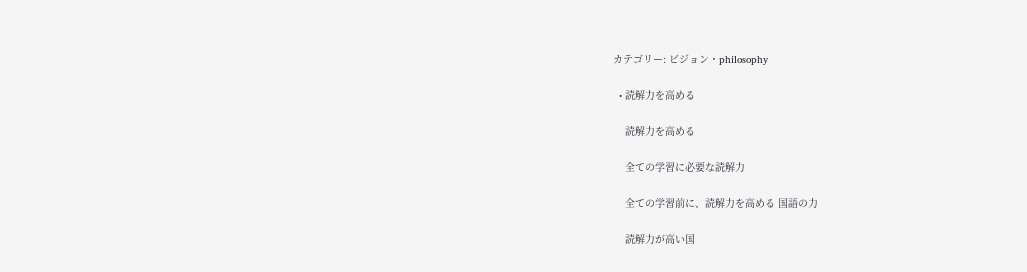カテゴリー: ビジョン・philosophy

  • 読解力を高める

    読解力を高める

    全ての学習に必要な読解力

    全ての学習前に、読解力を高める 国語の力

    読解力が高い国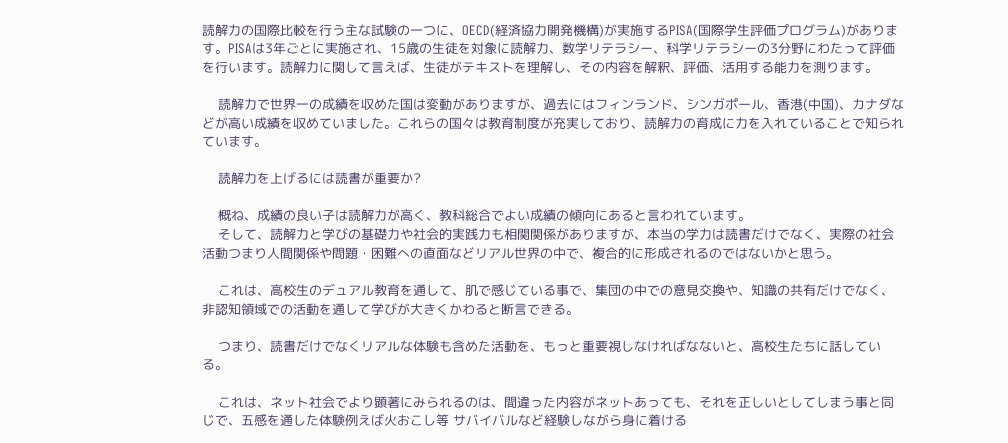読解力の国際比較を行う主な試験の一つに、OECD(経済協力開発機構)が実施するPISA(国際学生評価プログラム)があります。PISAは3年ごとに実施され、15歳の生徒を対象に読解力、数学リテラシー、科学リテラシーの3分野にわたって評価を行います。読解力に関して言えば、生徒がテキストを理解し、その内容を解釈、評価、活用する能力を測ります。

    読解力で世界一の成績を収めた国は変動がありますが、過去にはフィンランド、シンガポール、香港(中国)、カナダなどが高い成績を収めていました。これらの国々は教育制度が充実しており、読解力の育成に力を入れていることで知られています。

    読解力を上げるには読書が重要か?

    概ね、成績の良い子は読解力が高く、教科総合でよい成績の傾向にあると言われています。
    そして、読解力と学びの基礎力や社会的実践力も相関関係がありますが、本当の学力は読書だけでなく、実際の社会活動つまり人間関係や問題・困難への直面などリアル世界の中で、複合的に形成されるのではないかと思う。

    これは、高校生のデュアル教育を通して、肌で感じている事で、集団の中での意見交換や、知識の共有だけでなく、非認知領域での活動を通して学びが大きくかわると断言できる。

    つまり、読書だけでなくリアルな体験も含めた活動を、もっと重要視しなければなないと、高校生たちに話している。

    これは、ネット社会でより顕著にみられるのは、間違った内容がネットあっても、それを正しいとしてしまう事と同じで、五感を通した体験例えば火おこし等 サバイバルなど経験しながら身に着ける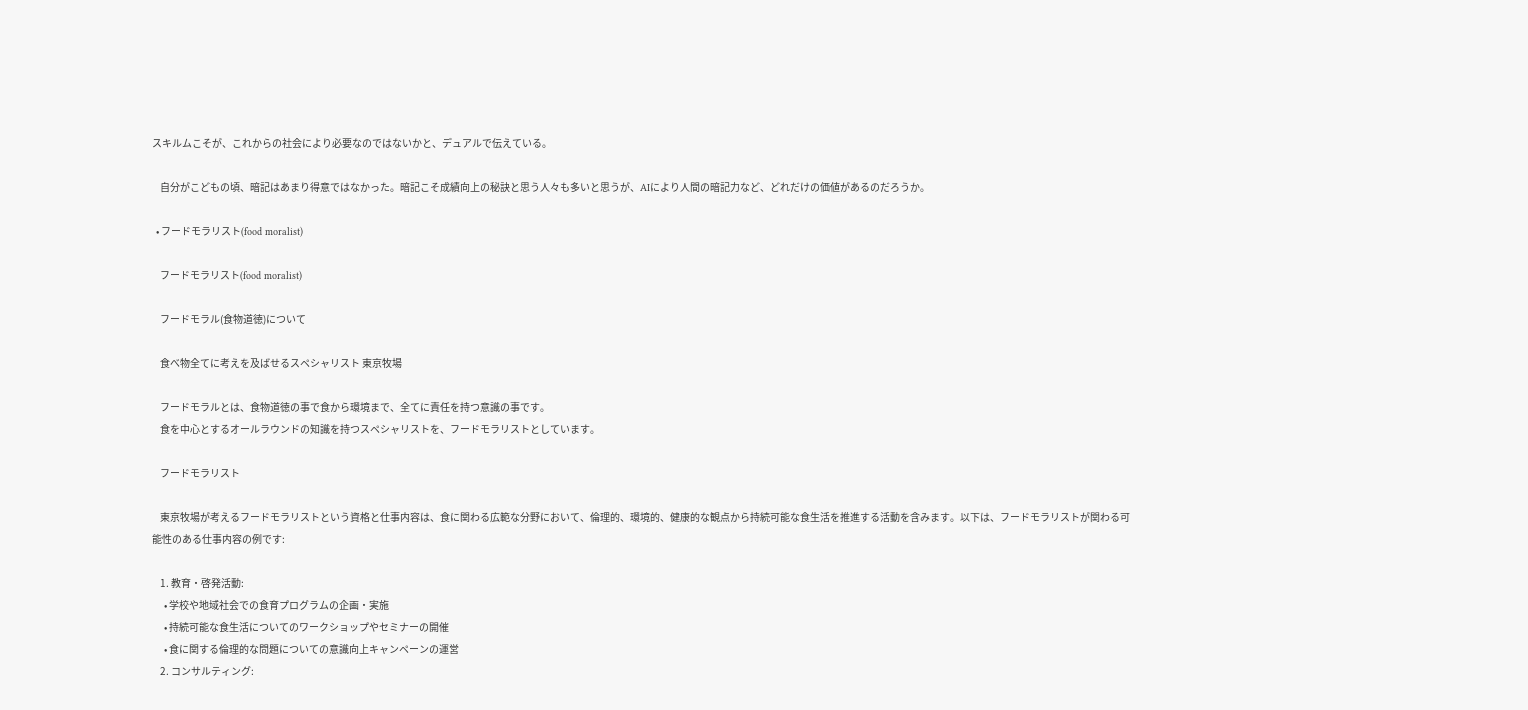スキルムこそが、これからの社会により必要なのではないかと、デュアルで伝えている。

    自分がこどもの頃、暗記はあまり得意ではなかった。暗記こそ成績向上の秘訣と思う人々も多いと思うが、AIにより人間の暗記力など、どれだけの価値があるのだろうか。

  • フードモラリスト(food moralist)

    フードモラリスト(food moralist)

    フードモラル(食物道徳)について

    食べ物全てに考えを及ばせるスペシャリスト 東京牧場

    フードモラルとは、食物道徳の事で食から環境まで、全てに責任を持つ意識の事です。
    食を中心とするオールラウンドの知識を持つスペシャリストを、フードモラリストとしています。

    フードモラリスト

    東京牧場が考えるフードモラリストという資格と仕事内容は、食に関わる広範な分野において、倫理的、環境的、健康的な観点から持続可能な食生活を推進する活動を含みます。以下は、フードモラリストが関わる可能性のある仕事内容の例です:

    1. 教育・啓発活動:
      • 学校や地域社会での食育プログラムの企画・実施
      • 持続可能な食生活についてのワークショップやセミナーの開催
      • 食に関する倫理的な問題についての意識向上キャンペーンの運営
    2. コンサルティング: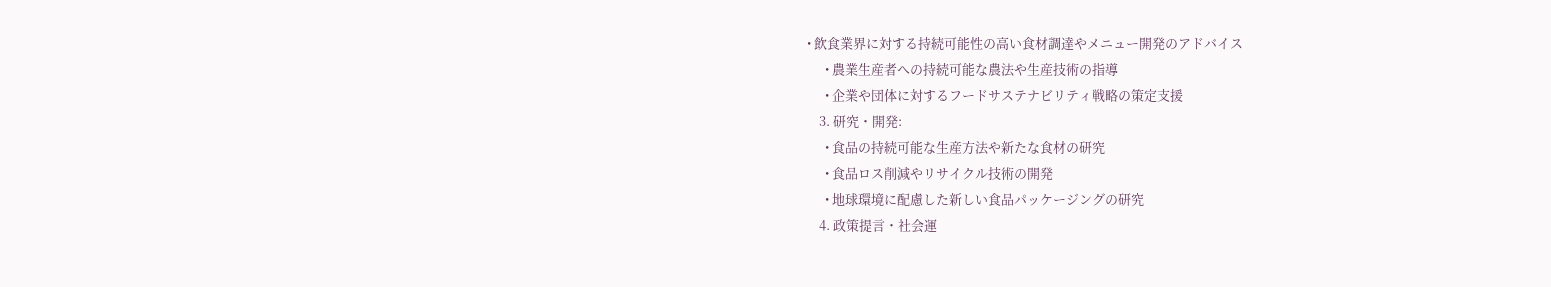• 飲食業界に対する持続可能性の高い食材調達やメニュー開発のアドバイス
      • 農業生産者への持続可能な農法や生産技術の指導
      • 企業や団体に対するフードサステナビリティ戦略の策定支援
    3. 研究・開発:
      • 食品の持続可能な生産方法や新たな食材の研究
      • 食品ロス削減やリサイクル技術の開発
      • 地球環境に配慮した新しい食品パッケージングの研究
    4. 政策提言・社会運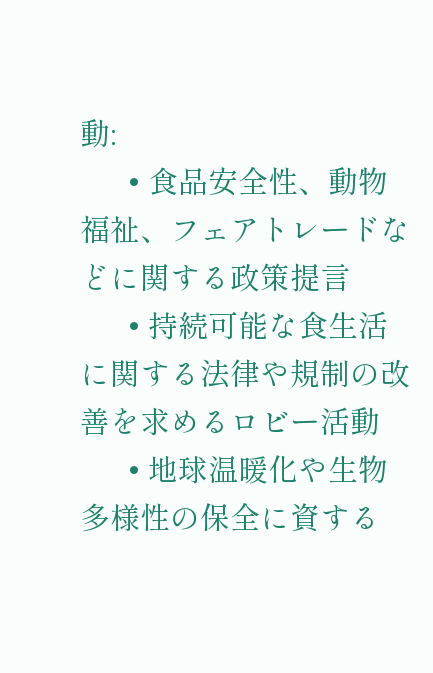動:
      • 食品安全性、動物福祉、フェアトレードなどに関する政策提言
      • 持続可能な食生活に関する法律や規制の改善を求めるロビー活動
      • 地球温暖化や生物多様性の保全に資する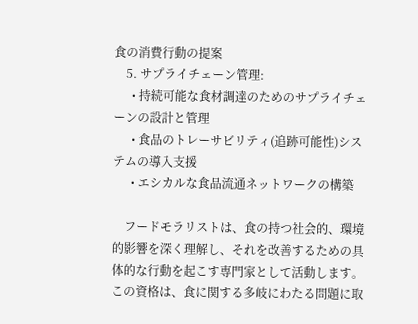食の消費行動の提案
    5. サプライチェーン管理:
      • 持続可能な食材調達のためのサプライチェーンの設計と管理
      • 食品のトレーサビリティ(追跡可能性)システムの導入支援
      • エシカルな食品流通ネットワークの構築

    フードモラリストは、食の持つ社会的、環境的影響を深く理解し、それを改善するための具体的な行動を起こす専門家として活動します。この資格は、食に関する多岐にわたる問題に取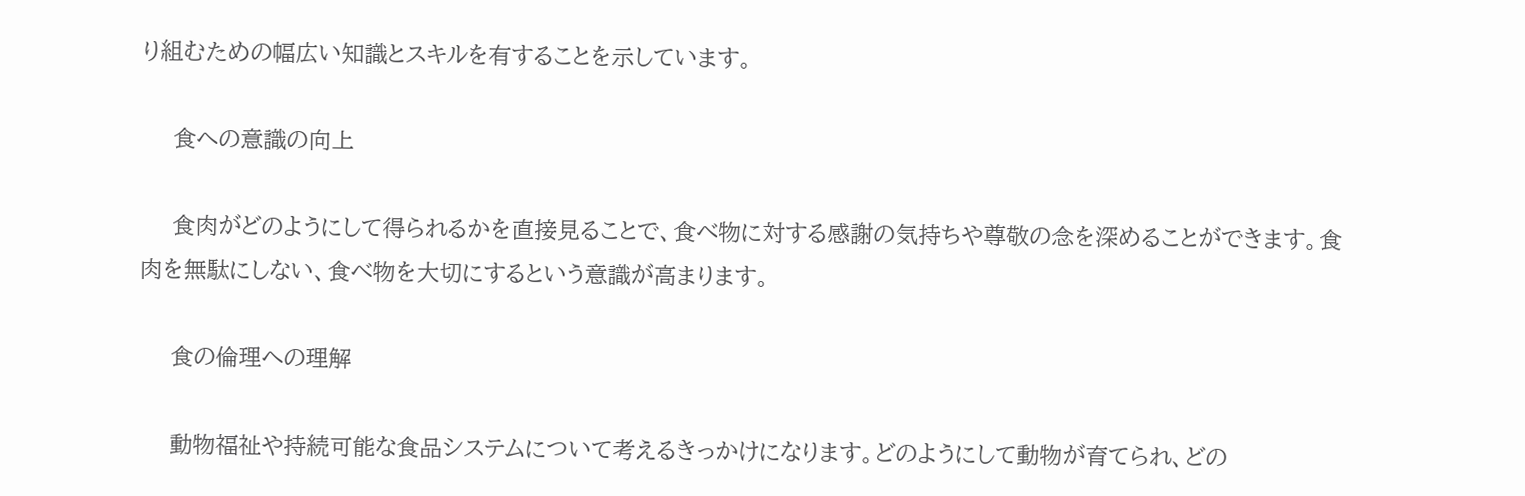り組むための幅広い知識とスキルを有することを示しています。

    食への意識の向上

    食肉がどのようにして得られるかを直接見ることで、食べ物に対する感謝の気持ちや尊敬の念を深めることができます。食肉を無駄にしない、食べ物を大切にするという意識が高まります。

    食の倫理への理解

    動物福祉や持続可能な食品システムについて考えるきっかけになります。どのようにして動物が育てられ、どの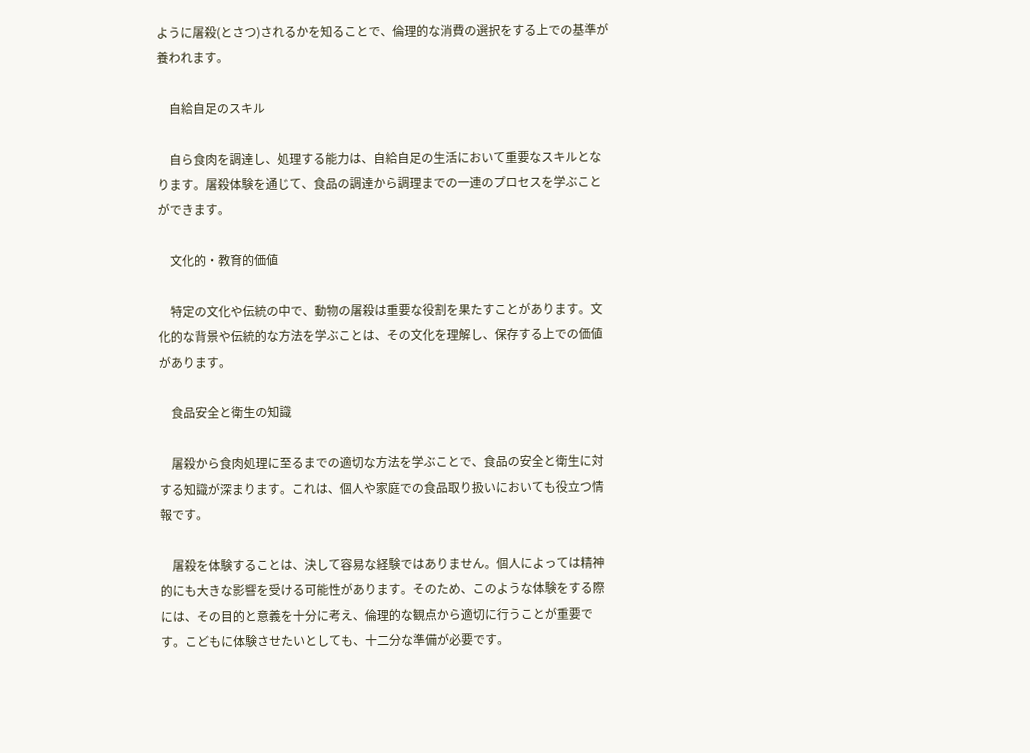ように屠殺(とさつ)されるかを知ることで、倫理的な消費の選択をする上での基準が養われます。

    自給自足のスキル

    自ら食肉を調達し、処理する能力は、自給自足の生活において重要なスキルとなります。屠殺体験を通じて、食品の調達から調理までの一連のプロセスを学ぶことができます。

    文化的・教育的価値

    特定の文化や伝統の中で、動物の屠殺は重要な役割を果たすことがあります。文化的な背景や伝統的な方法を学ぶことは、その文化を理解し、保存する上での価値があります。

    食品安全と衛生の知識

    屠殺から食肉処理に至るまでの適切な方法を学ぶことで、食品の安全と衛生に対する知識が深まります。これは、個人や家庭での食品取り扱いにおいても役立つ情報です。

    屠殺を体験することは、決して容易な経験ではありません。個人によっては精神的にも大きな影響を受ける可能性があります。そのため、このような体験をする際には、その目的と意義を十分に考え、倫理的な観点から適切に行うことが重要です。こどもに体験させたいとしても、十二分な準備が必要です。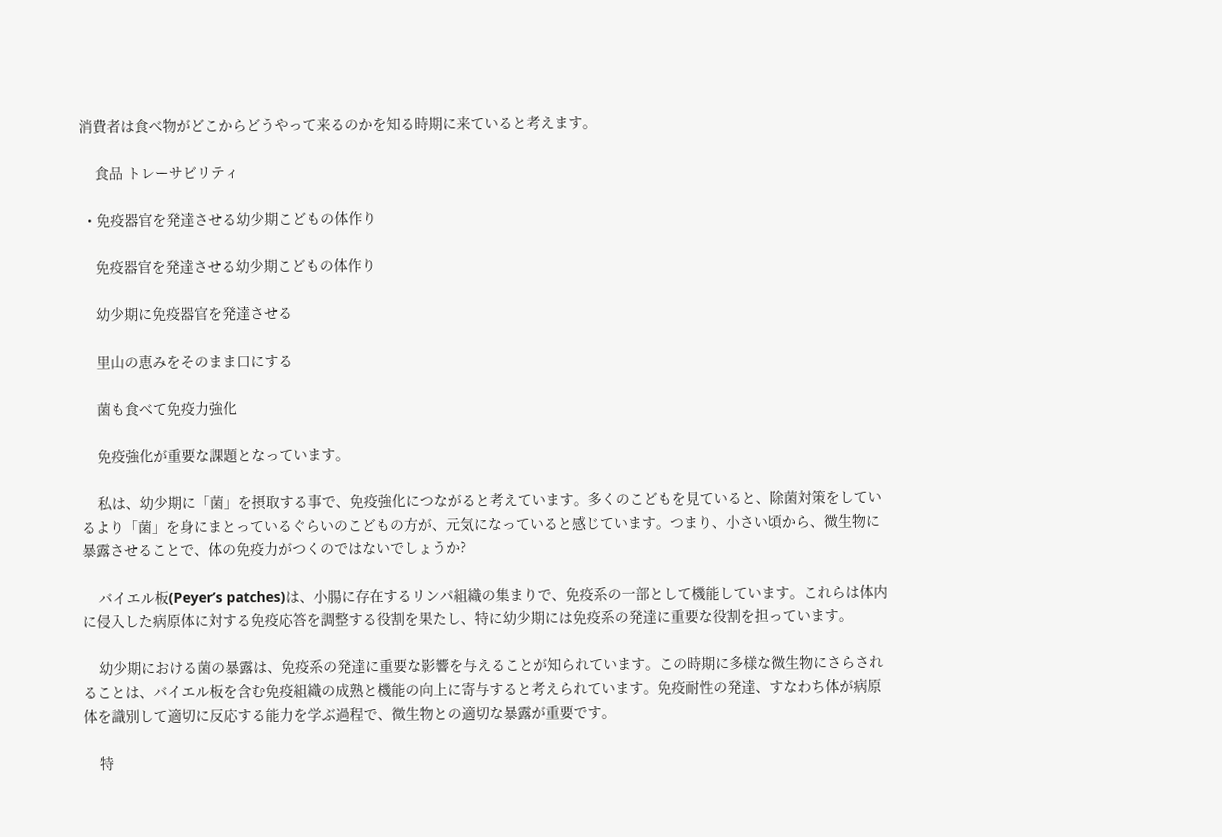消費者は食べ物がどこからどうやって来るのかを知る時期に来ていると考えます。

    食品 トレーサビリティ

  • 免疫器官を発達させる幼少期こどもの体作り

    免疫器官を発達させる幼少期こどもの体作り

    幼少期に免疫器官を発達させる

    里山の恵みをそのまま口にする

    菌も食べて免疫力強化

    免疫強化が重要な課題となっています。

    私は、幼少期に「菌」を摂取する事で、免疫強化につながると考えています。多くのこどもを見ていると、除菌対策をしているより「菌」を身にまとっているぐらいのこどもの方が、元気になっていると感じています。つまり、小さい頃から、微生物に暴露させることで、体の免疫力がつくのではないでしょうか?

    バイエル板(Peyer’s patches)は、小腸に存在するリンパ組織の集まりで、免疫系の一部として機能しています。これらは体内に侵入した病原体に対する免疫応答を調整する役割を果たし、特に幼少期には免疫系の発達に重要な役割を担っています。

    幼少期における菌の暴露は、免疫系の発達に重要な影響を与えることが知られています。この時期に多様な微生物にさらされることは、バイエル板を含む免疫組織の成熟と機能の向上に寄与すると考えられています。免疫耐性の発達、すなわち体が病原体を識別して適切に反応する能力を学ぶ過程で、微生物との適切な暴露が重要です。

    特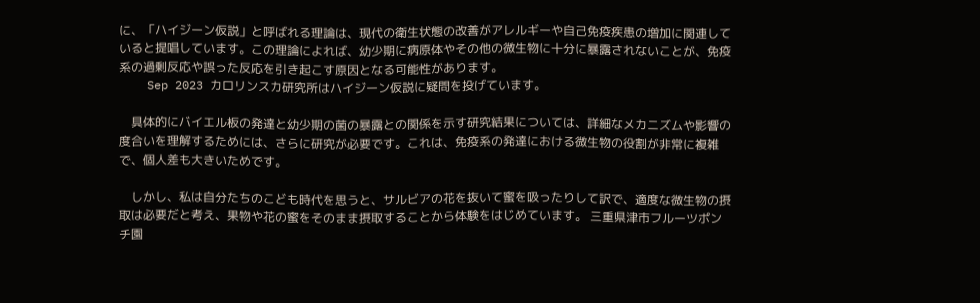に、「ハイジーン仮説」と呼ばれる理論は、現代の衛生状態の改善がアレルギーや自己免疫疾患の増加に関連していると提唱しています。この理論によれば、幼少期に病原体やその他の微生物に十分に暴露されないことが、免疫系の過剰反応や誤った反応を引き起こす原因となる可能性があります。
    Sep 2023 カロリンスカ研究所はハイジーン仮説に疑問を投げています。

    具体的にバイエル板の発達と幼少期の菌の暴露との関係を示す研究結果については、詳細なメカニズムや影響の度合いを理解するためには、さらに研究が必要です。これは、免疫系の発達における微生物の役割が非常に複雑で、個人差も大きいためです。

    しかし、私は自分たちのこども時代を思うと、サルビアの花を抜いて蜜を吸ったりして訳で、適度な微生物の摂取は必要だと考え、果物や花の蜜をそのまま摂取することから体験をはじめています。 三重県津市フルーツポンチ園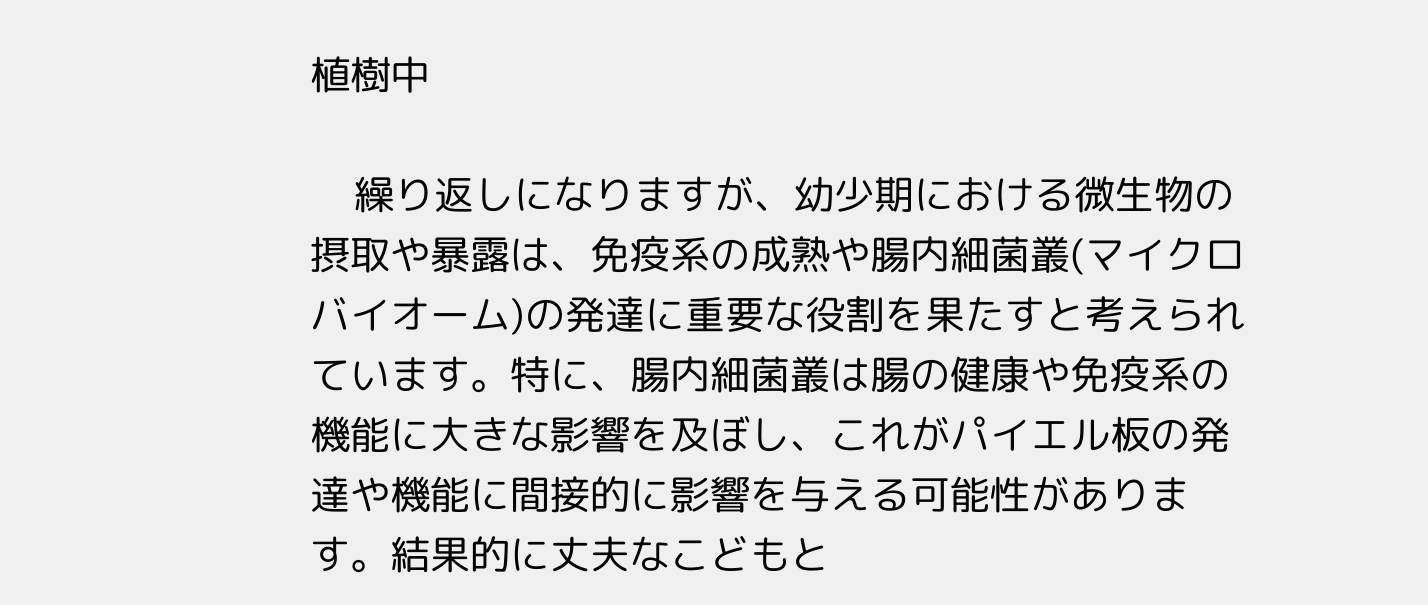植樹中

    繰り返しになりますが、幼少期における微生物の摂取や暴露は、免疫系の成熟や腸内細菌叢(マイクロバイオーム)の発達に重要な役割を果たすと考えられています。特に、腸内細菌叢は腸の健康や免疫系の機能に大きな影響を及ぼし、これがパイエル板の発達や機能に間接的に影響を与える可能性があります。結果的に丈夫なこどもと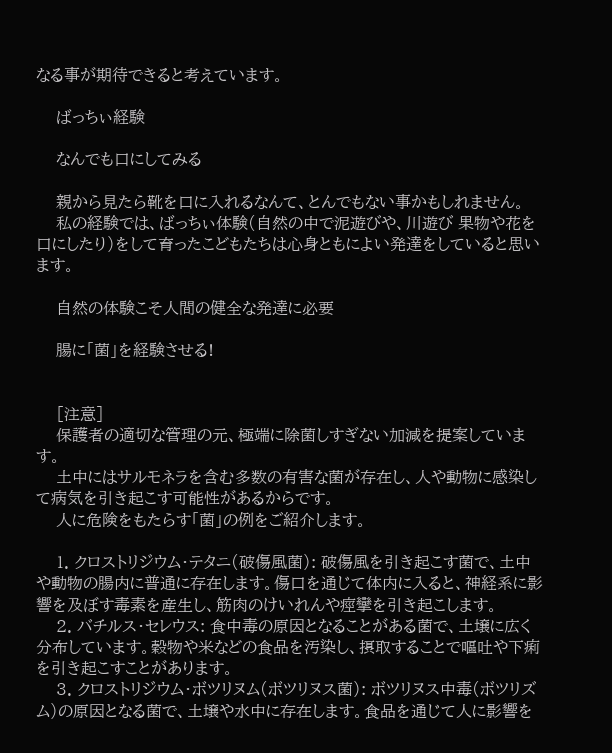なる事が期待できると考えています。

    ばっちぃ経験

    なんでも口にしてみる

    親から見たら靴を口に入れるなんて、とんでもない事かもしれません。
    私の経験では、ばっちぃ体験(自然の中で泥遊びや、川遊び 果物や花を口にしたり)をして育ったこどもたちは心身ともによい発達をしていると思います。

    自然の体験こそ人間の健全な発達に必要

    腸に「菌」を経験させる!


    [注意]
    保護者の適切な管理の元、極端に除菌しすぎない加減を提案しています。
    土中にはサルモネラを含む多数の有害な菌が存在し、人や動物に感染して病気を引き起こす可能性があるからです。
    人に危険をもたらす「菌」の例をご紹介します。

    1. クロストリジウム・テタニ(破傷風菌): 破傷風を引き起こす菌で、土中や動物の腸内に普通に存在します。傷口を通じて体内に入ると、神経系に影響を及ぼす毒素を産生し、筋肉のけいれんや痙攣を引き起こします。
    2. バチルス・セレウス: 食中毒の原因となることがある菌で、土壌に広く分布しています。穀物や米などの食品を汚染し、摂取することで嘔吐や下痢を引き起こすことがあります。
    3. クロストリジウム・ボツリヌム(ボツリヌス菌): ボツリヌス中毒(ボツリズム)の原因となる菌で、土壌や水中に存在します。食品を通じて人に影響を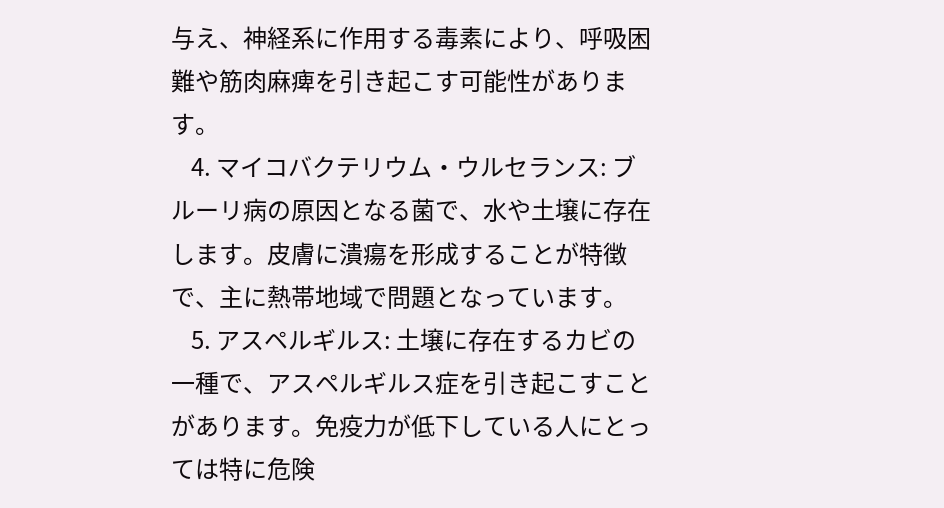与え、神経系に作用する毒素により、呼吸困難や筋肉麻痺を引き起こす可能性があります。
    4. マイコバクテリウム・ウルセランス: ブルーリ病の原因となる菌で、水や土壌に存在します。皮膚に潰瘍を形成することが特徴で、主に熱帯地域で問題となっています。
    5. アスペルギルス: 土壌に存在するカビの一種で、アスペルギルス症を引き起こすことがあります。免疫力が低下している人にとっては特に危険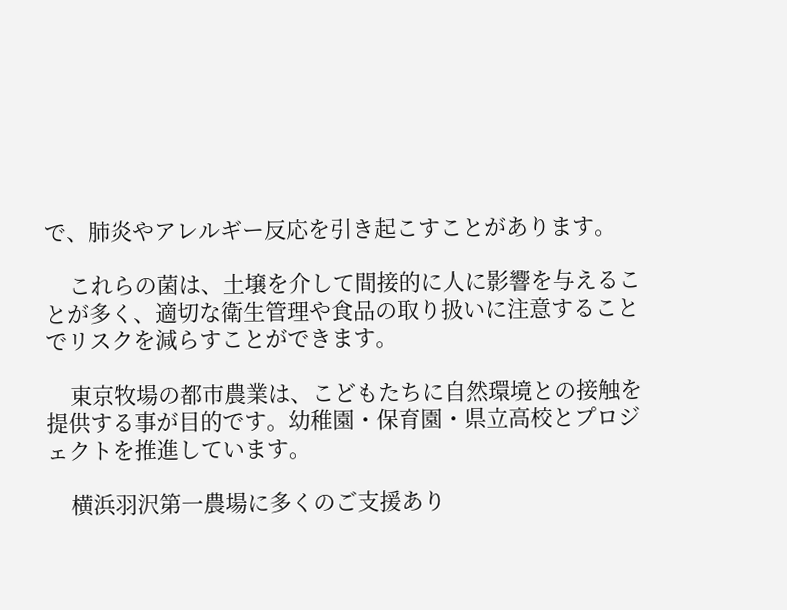で、肺炎やアレルギー反応を引き起こすことがあります。

    これらの菌は、土壌を介して間接的に人に影響を与えることが多く、適切な衛生管理や食品の取り扱いに注意することでリスクを減らすことができます。

    東京牧場の都市農業は、こどもたちに自然環境との接触を提供する事が目的です。幼稚園・保育園・県立高校とプロジェクトを推進しています。

    横浜羽沢第一農場に多くのご支援あり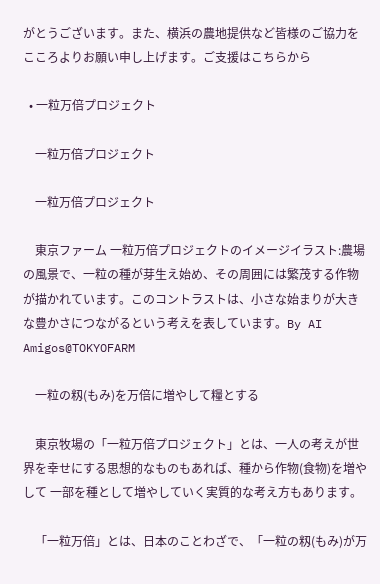がとうございます。また、横浜の農地提供など皆様のご協力をこころよりお願い申し上げます。ご支援はこちらから

  • 一粒万倍プロジェクト

    一粒万倍プロジェクト

    一粒万倍プロジェクト

    東京ファーム 一粒万倍プロジェクトのイメージイラスト:農場の風景で、一粒の種が芽生え始め、その周囲には繁茂する作物が描かれています。このコントラストは、小さな始まりが大きな豊かさにつながるという考えを表しています。By AI Amigos@TOKYOFARM

    一粒の籾(もみ)を万倍に増やして糧とする

    東京牧場の「一粒万倍プロジェクト」とは、一人の考えが世界を幸せにする思想的なものもあれば、種から作物(食物)を増やして 一部を種として増やしていく実質的な考え方もあります。

    「一粒万倍」とは、日本のことわざで、「一粒の籾(もみ)が万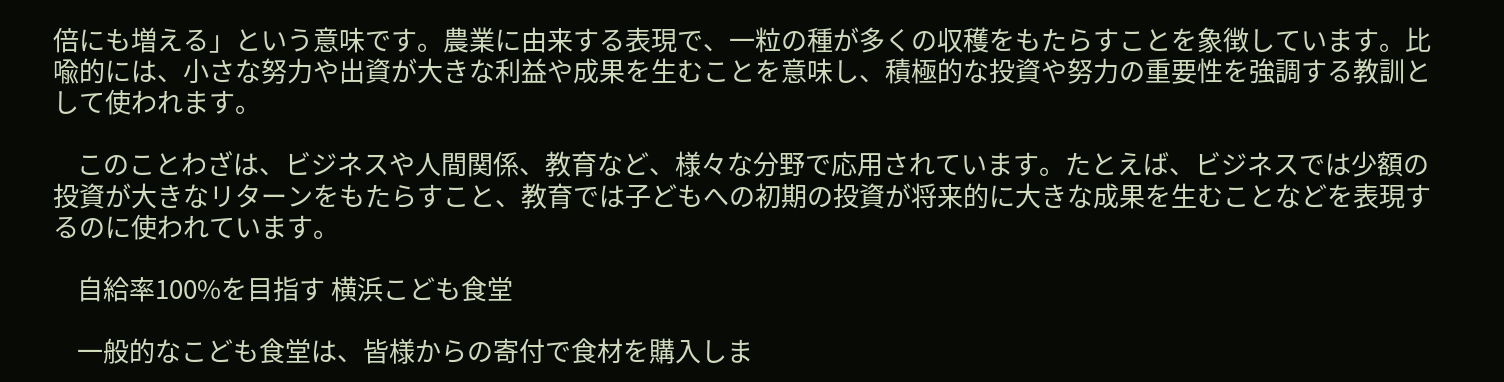倍にも増える」という意味です。農業に由来する表現で、一粒の種が多くの収穫をもたらすことを象徴しています。比喩的には、小さな努力や出資が大きな利益や成果を生むことを意味し、積極的な投資や努力の重要性を強調する教訓として使われます。

    このことわざは、ビジネスや人間関係、教育など、様々な分野で応用されています。たとえば、ビジネスでは少額の投資が大きなリターンをもたらすこと、教育では子どもへの初期の投資が将来的に大きな成果を生むことなどを表現するのに使われています。

    自給率100%を目指す 横浜こども食堂

    一般的なこども食堂は、皆様からの寄付で食材を購入しま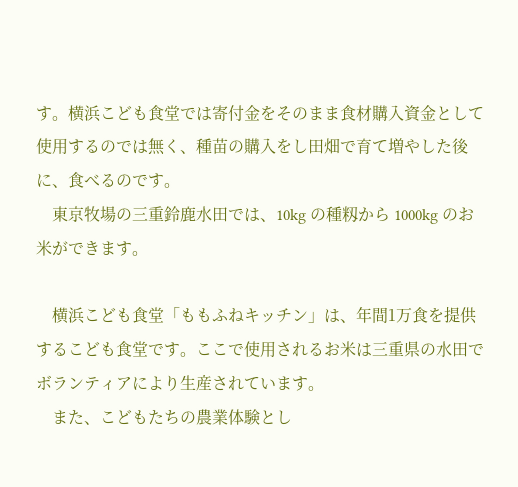す。横浜こども食堂では寄付金をそのまま食材購入資金として使用するのでは無く、種苗の購入をし田畑で育て増やした後に、食べるのです。
    東京牧場の三重鈴鹿水田では、10kg の種籾から 1000kg のお米ができます。

    横浜こども食堂「ももふねキッチン」は、年間1万食を提供するこども食堂です。ここで使用されるお米は三重県の水田でボランティアにより生産されています。
    また、こどもたちの農業体験とし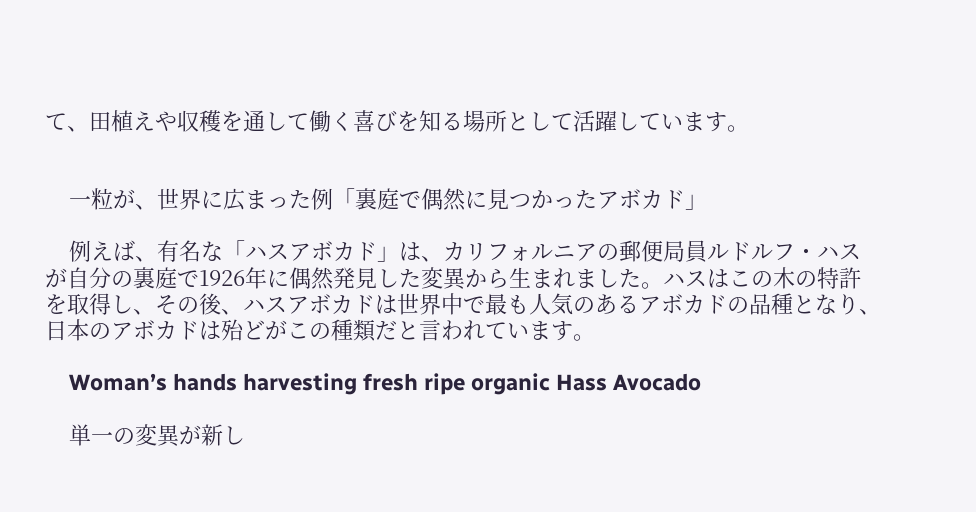て、田植えや収穫を通して働く喜びを知る場所として活躍しています。


    一粒が、世界に広まった例「裏庭で偶然に見つかったアボカド」

    例えば、有名な「ハスアボカド」は、カリフォルニアの郵便局員ルドルフ・ハスが自分の裏庭で1926年に偶然発見した変異から生まれました。ハスはこの木の特許を取得し、その後、ハスアボカドは世界中で最も人気のあるアボカドの品種となり、日本のアボカドは殆どがこの種類だと言われています。

    Woman’s hands harvesting fresh ripe organic Hass Avocado

    単一の変異が新し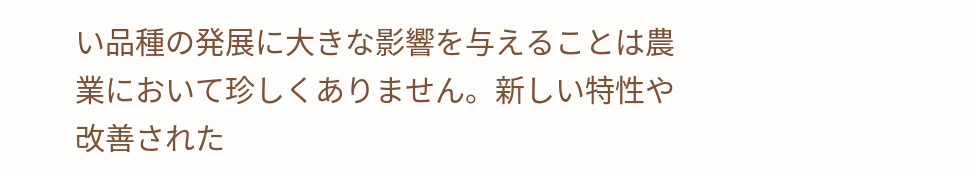い品種の発展に大きな影響を与えることは農業において珍しくありません。新しい特性や改善された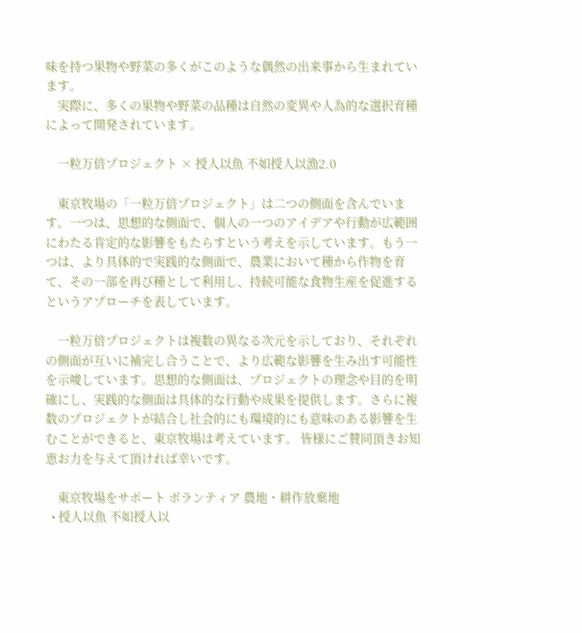味を持つ果物や野菜の多くがこのような偶然の出来事から生まれています。
    実際に、多くの果物や野菜の品種は自然の変異や人為的な選択育種によって開発されています。

    一粒万倍プロジェクト × 授人以魚 不如授人以漁2.0

    東京牧場の「一粒万倍プロジェクト」は二つの側面を含んでいます。一つは、思想的な側面で、個人の一つのアイデアや行動が広範囲にわたる肯定的な影響をもたらすという考えを示しています。もう一つは、より具体的で実践的な側面で、農業において種から作物を育て、その一部を再び種として利用し、持続可能な食物生産を促進するというアプローチを表しています。

    一粒万倍プロジェクトは複数の異なる次元を示しており、それぞれの側面が互いに補完し合うことで、より広範な影響を生み出す可能性を示唆しています。思想的な側面は、プロジェクトの理念や目的を明確にし、実践的な側面は具体的な行動や成果を提供します。さらに複数のプロジェクトが結合し社会的にも環境的にも意味のある影響を生むことができると、東京牧場は考えています。 皆様にご賛同頂きお知恵お力を与えて頂ければ幸いです。

    東京牧場をサポート ボランティア 農地・耕作放棄地
  • 授人以魚 不如授人以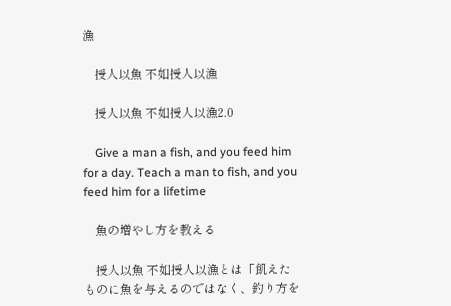漁

    授人以魚 不如授人以漁

    授人以魚 不如授人以漁2.0

    Give a man a fish, and you feed him for a day. Teach a man to fish, and you feed him for a lifetime

    魚の増やし方を教える

    授人以魚 不如授人以漁とは「飢えたものに魚を与えるのではなく、釣り方を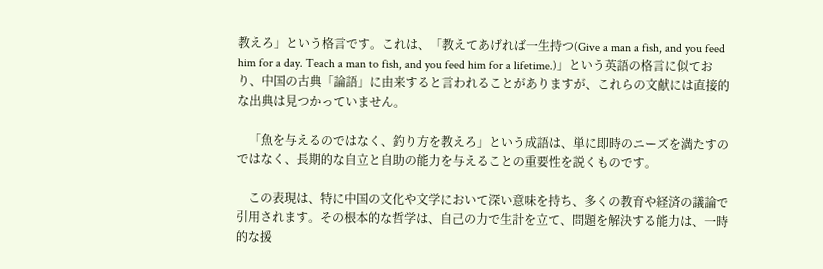教えろ」という格言です。これは、「教えてあげれば一生持つ(Give a man a fish, and you feed him for a day. Teach a man to fish, and you feed him for a lifetime.)」という英語の格言に似ており、中国の古典「論語」に由来すると言われることがありますが、これらの文献には直接的な出典は見つかっていません。

    「魚を与えるのではなく、釣り方を教えろ」という成語は、単に即時のニーズを満たすのではなく、長期的な自立と自助の能力を与えることの重要性を説くものです。

    この表現は、特に中国の文化や文学において深い意味を持ち、多くの教育や経済の議論で引用されます。その根本的な哲学は、自己の力で生計を立て、問題を解決する能力は、一時的な援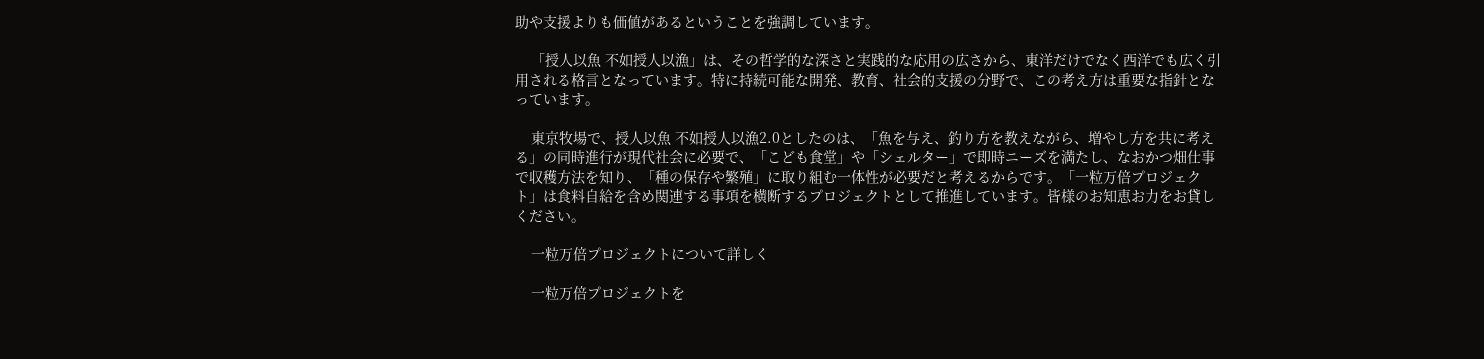助や支援よりも価値があるということを強調しています。

    「授人以魚 不如授人以漁」は、その哲学的な深さと実践的な応用の広さから、東洋だけでなく西洋でも広く引用される格言となっています。特に持続可能な開発、教育、社会的支援の分野で、この考え方は重要な指針となっています。

    東京牧場で、授人以魚 不如授人以漁2.0としたのは、「魚を与え、釣り方を教えながら、増やし方を共に考える」の同時進行が現代社会に必要で、「こども食堂」や「シェルター」で即時ニーズを満たし、なおかつ畑仕事で収穫方法を知り、「種の保存や繁殖」に取り組む一体性が必要だと考えるからです。「一粒万倍プロジェクト」は食料自給を含め関連する事項を横断するプロジェクトとして推進しています。皆様のお知恵お力をお貸しください。

    一粒万倍プロジェクトについて詳しく

    一粒万倍プロジェクトを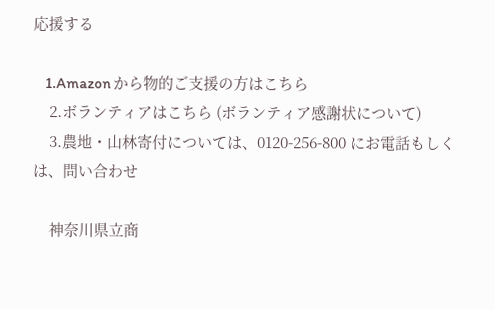応援する

    1.Amazon から物的ご支援の方はこちら
    2.ボランティアはこちら (ボランティア感謝状について)
    3.農地・山林寄付については、0120-256-800 にお電話もしくは、問い合わせ

    神奈川県立商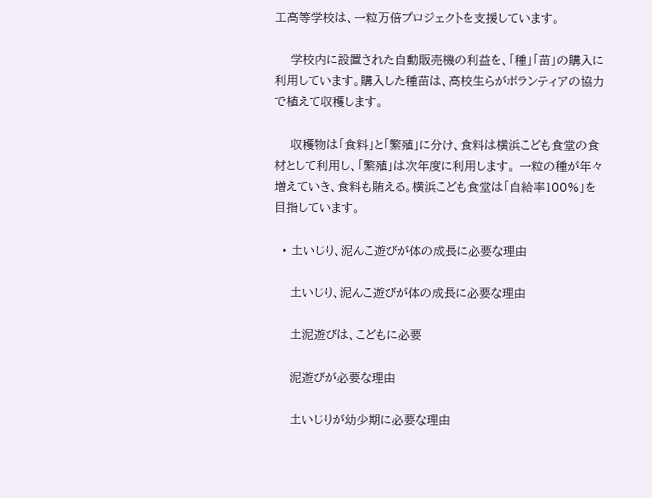工高等学校は、一粒万倍プロジェクトを支援しています。

    学校内に設置された自動販売機の利益を、「種」「苗」の購入に利用しています。購入した種苗は、高校生らがボランティアの協力で植えて収穫します。

    収穫物は「食料」と「繁殖」に分け、食料は横浜こども食堂の食材として利用し、「繁殖」は次年度に利用します。 一粒の種が年々増えていき、食料も賄える。横浜こども食堂は「自給率100%」を目指しています。

  • 土いじり、泥んこ遊びが体の成長に必要な理由

    土いじり、泥んこ遊びが体の成長に必要な理由

    土泥遊びは、こどもに必要

    泥遊びが必要な理由

    土いじりが幼少期に必要な理由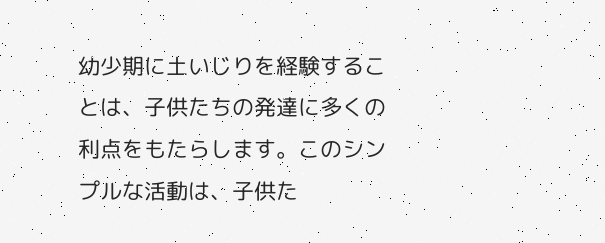幼少期に土いじりを経験することは、子供たちの発達に多くの利点をもたらします。このシンプルな活動は、子供た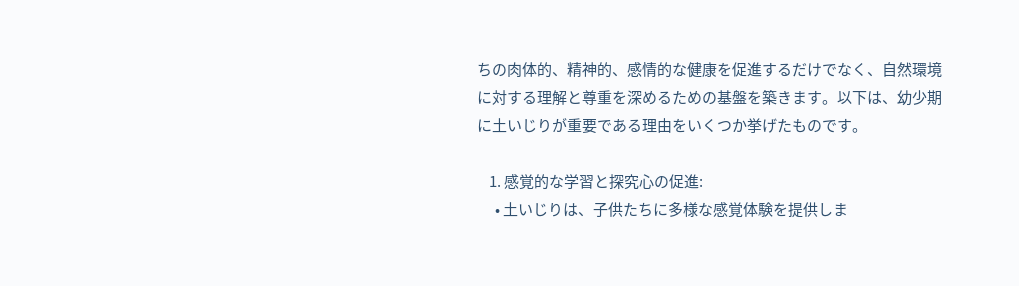ちの肉体的、精神的、感情的な健康を促進するだけでなく、自然環境に対する理解と尊重を深めるための基盤を築きます。以下は、幼少期に土いじりが重要である理由をいくつか挙げたものです。

    1. 感覚的な学習と探究心の促進:
      • 土いじりは、子供たちに多様な感覚体験を提供しま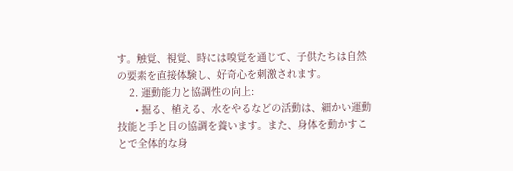す。触覚、視覚、時には嗅覚を通じて、子供たちは自然の要素を直接体験し、好奇心を刺激されます。
    2. 運動能力と協調性の向上:
      • 掘る、植える、水をやるなどの活動は、細かい運動技能と手と目の協調を養います。また、身体を動かすことで全体的な身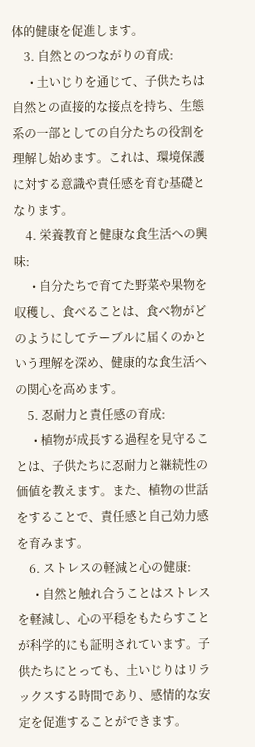体的健康を促進します。
    3. 自然とのつながりの育成:
      • 土いじりを通じて、子供たちは自然との直接的な接点を持ち、生態系の一部としての自分たちの役割を理解し始めます。これは、環境保護に対する意識や責任感を育む基礎となります。
    4. 栄養教育と健康な食生活への興味:
      • 自分たちで育てた野菜や果物を収穫し、食べることは、食べ物がどのようにしてテーブルに届くのかという理解を深め、健康的な食生活への関心を高めます。
    5. 忍耐力と責任感の育成:
      • 植物が成長する過程を見守ることは、子供たちに忍耐力と継続性の価値を教えます。また、植物の世話をすることで、責任感と自己効力感を育みます。
    6. ストレスの軽減と心の健康:
      • 自然と触れ合うことはストレスを軽減し、心の平穏をもたらすことが科学的にも証明されています。子供たちにとっても、土いじりはリラックスする時間であり、感情的な安定を促進することができます。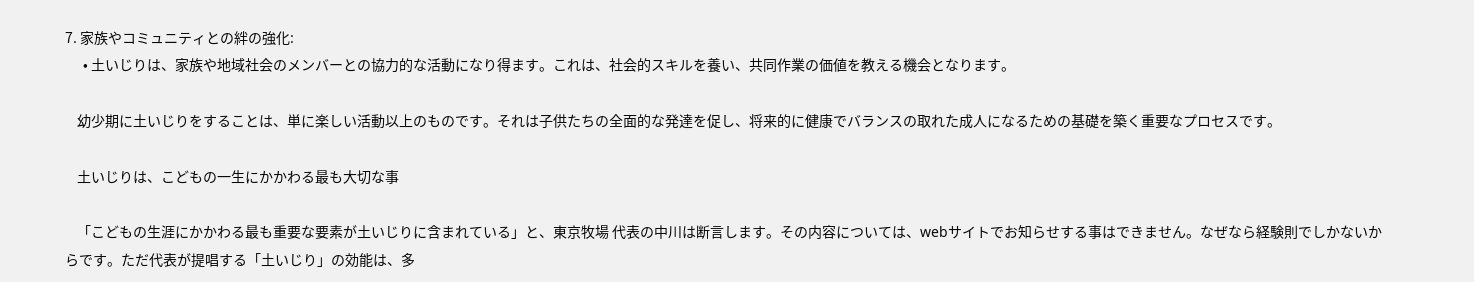7. 家族やコミュニティとの絆の強化:
      • 土いじりは、家族や地域社会のメンバーとの協力的な活動になり得ます。これは、社会的スキルを養い、共同作業の価値を教える機会となります。

    幼少期に土いじりをすることは、単に楽しい活動以上のものです。それは子供たちの全面的な発達を促し、将来的に健康でバランスの取れた成人になるための基礎を築く重要なプロセスです。

    土いじりは、こどもの一生にかかわる最も大切な事

    「こどもの生涯にかかわる最も重要な要素が土いじりに含まれている」と、東京牧場 代表の中川は断言します。その内容については、webサイトでお知らせする事はできません。なぜなら経験則でしかないからです。ただ代表が提唱する「土いじり」の効能は、多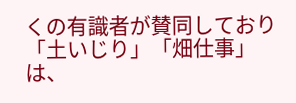くの有識者が賛同しており「土いじり」「畑仕事」は、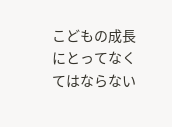こどもの成長にとってなくてはならない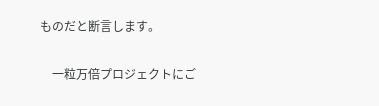ものだと断言します。

    一粒万倍プロジェクトにご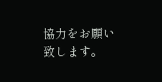協力をお願い致します。